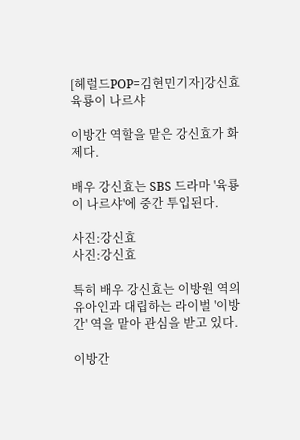[헤럴드POP=김현민기자]강신효 육룡이 나르샤

이방간 역할을 맡은 강신효가 화제다.

배우 강신효는 SBS 드라마 '육룡이 나르샤'에 중간 투입된다.

사진:강신효
사진:강신효

특히 배우 강신효는 이방원 역의 유아인과 대립하는 라이벌 '이방간' 역을 맡아 관심을 받고 있다.

이방간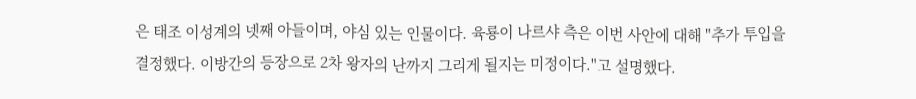은 태조 이성계의 넷째 아들이며, 야심 있는 인물이다. 육룡이 나르샤 측은 이번 사안에 대해 "추가 투입을 결정했다. 이방간의 등장으로 2차 왕자의 난까지 그리게 될지는 미정이다."고 설명했다.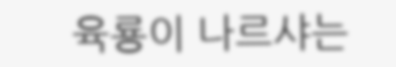육룡이 나르샤는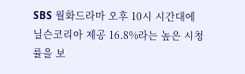SBS 월화드라마 오후 10시 시간대에 닐슨코리아 제공 16.8%라는 높은 시청률을 보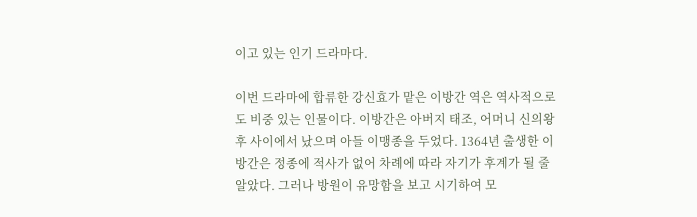이고 있는 인기 드라마다.

이번 드라마에 합류한 강신효가 맡은 이방간 역은 역사적으로도 비중 있는 인물이다. 이방간은 아버지 태조, 어머니 신의왕후 사이에서 났으며 아들 이맹종을 두었다. 1364년 출생한 이방간은 정종에 적사가 없어 차례에 따라 자기가 후계가 될 줄 알았다. 그러나 방원이 유망함을 보고 시기하여 모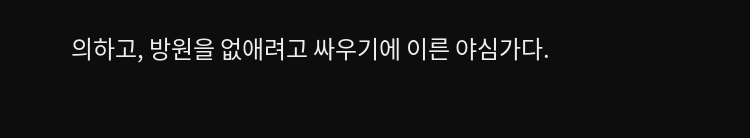의하고, 방원을 없애려고 싸우기에 이른 야심가다.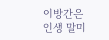이방간은 인생 말미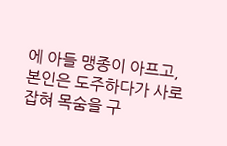에 아들 맹종이 아프고, 본인은 도주하다가 사로잡혀 목숨을 구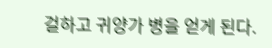걸하고 귀양가 병을 얻게 된다.